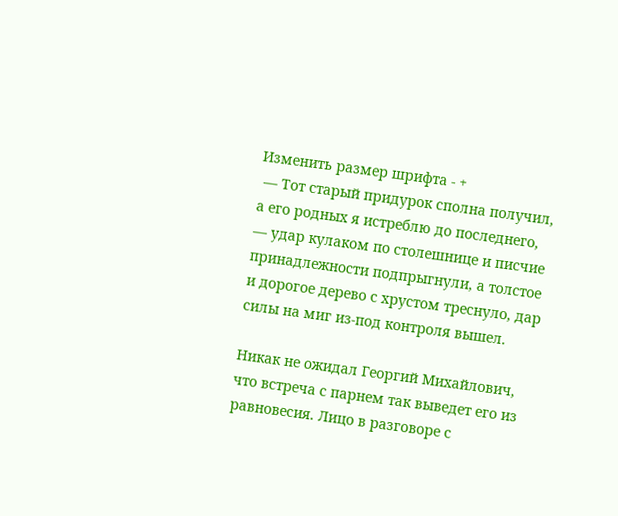Изменить размер шрифта - +
 — Тот старый придурок сполна получил, а его родных я истреблю до последнего, — удар кулаком по столешнице и писчие принадлежности подпрыгнули, а толстое и дорогое дерево с хрустом треснуло, дар силы на миг из-под контроля вышел.

Никак не ожидал Георгий Михайлович, что встреча с парнем так выведет его из равновесия. Лицо в разговоре с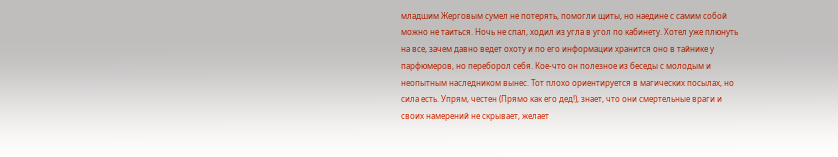младшим Жерговым сумел не потерять, помогли щиты, но наедине с самим собой можно не таиться. Ночь не спал, ходил из угла в угол по кабинету. Хотел уже плюнуть на все, зачем давно ведет охоту и по его информации хранится оно в тайнике у парфюмеров, но переборол себя. Кое-что он полезное из беседы с молодым и неопытным наследником вынес. Тот плохо ориентируется в магических посылах, но сила есть. Упрям, честен (Прямо как его дед!), знает, что они смертельные враги и своих намерений не скрывает, желает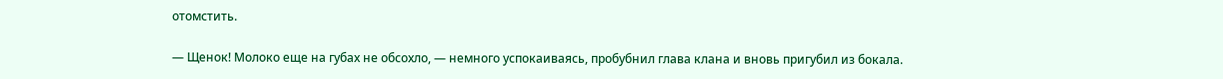отомстить.

— Щенок! Молоко еще на губах не обсохло, — немного успокаиваясь, пробубнил глава клана и вновь пригубил из бокала.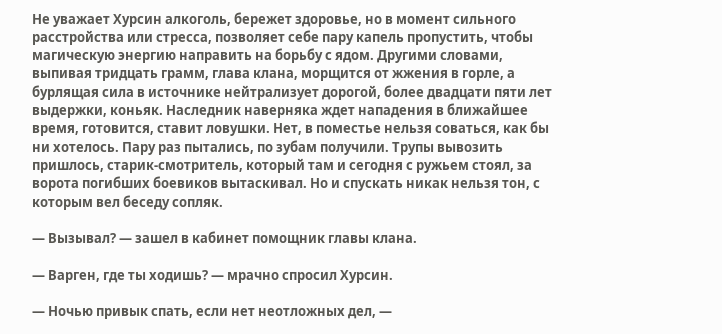Не уважает Хурсин алкоголь, бережет здоровье, но в момент сильного расстройства или стресса, позволяет себе пару капель пропустить, чтобы магическую энергию направить на борьбу с ядом. Другими словами, выпивая тридцать грамм, глава клана, морщится от жжения в горле, а бурлящая сила в источнике нейтрализует дорогой, более двадцати пяти лет выдержки, коньяк. Наследник наверняка ждет нападения в ближайшее время, готовится, ставит ловушки. Нет, в поместье нельзя соваться, как бы ни хотелось. Пару раз пытались, по зубам получили. Трупы вывозить пришлось, старик-смотритель, который там и сегодня с ружьем стоял, за ворота погибших боевиков вытаскивал. Но и спускать никак нельзя тон, с которым вел беседу сопляк.

— Вызывал? — зашел в кабинет помощник главы клана.

— Варген, где ты ходишь? — мрачно спросил Хурсин.

— Ночью привык спать, если нет неотложных дел, —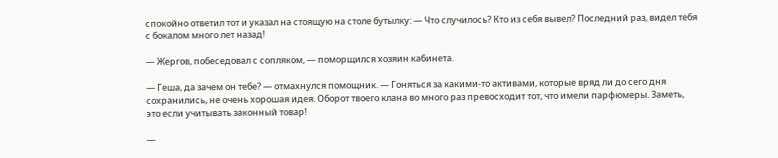спокойно ответил тот и указал на стоящую на столе бутылку: — Что случилось? Кто из себя вывел? Последний раз, видел тебя с бокалом много лет назад!

— Жергов, побеседовал с сопляком, — поморщился хозяин кабинета.

— Геша, да зачем он тебе? — отмахнулся помощник. — Гоняться за какими-то активами, которые вряд ли до сего дня сохранились, не очень хорошая идея. Оборот твоего клана во много раз превосходит тот, что имели парфюмеры. Заметь, это если учитывать законный товар!

—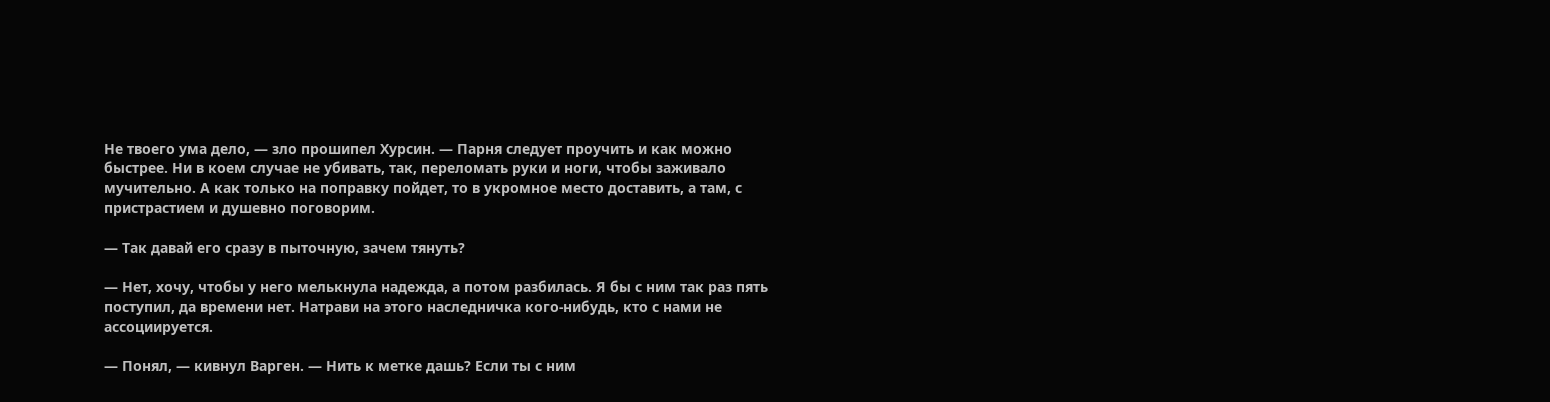Не твоего ума дело, — зло прошипел Хурсин. — Парня следует проучить и как можно быстрее. Ни в коем случае не убивать, так, переломать руки и ноги, чтобы заживало мучительно. А как только на поправку пойдет, то в укромное место доставить, а там, с пристрастием и душевно поговорим.

— Так давай его сразу в пыточную, зачем тянуть?

— Нет, хочу, чтобы у него мелькнула надежда, а потом разбилась. Я бы с ним так раз пять поступил, да времени нет. Натрави на этого наследничка кого-нибудь, кто с нами не ассоциируется.

— Понял, — кивнул Варген. — Нить к метке дашь? Если ты с ним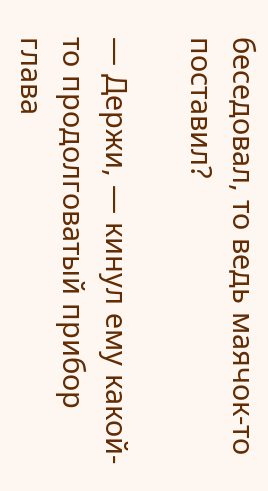беседовал, то ведь маячок-то поставил?

— Держи, — кинул ему какой-то продолговатый прибор глава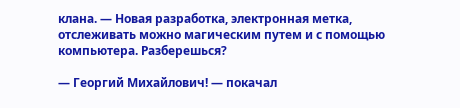клана. — Новая разработка, электронная метка, отслеживать можно магическим путем и с помощью компьютера. Разберешься?

— Георгий Михайлович! — покачал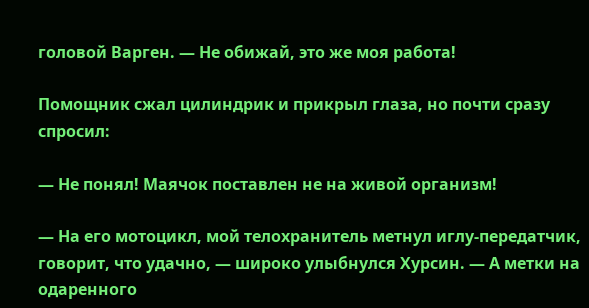головой Варген. — Не обижай, это же моя работа!

Помощник сжал цилиндрик и прикрыл глаза, но почти сразу спросил:

— Не понял! Маячок поставлен не на живой организм!

— На его мотоцикл, мой телохранитель метнул иглу-передатчик, говорит, что удачно, — широко улыбнулся Хурсин. — А метки на одаренного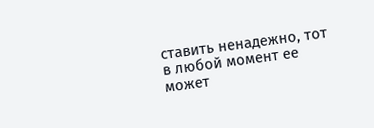ставить ненадежно, тот в любой момент ее может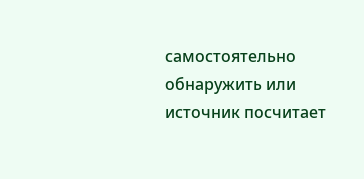самостоятельно обнаружить или источник посчитает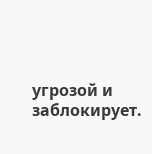угрозой и заблокирует.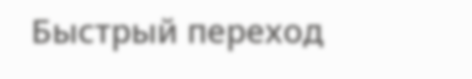Быстрый переход